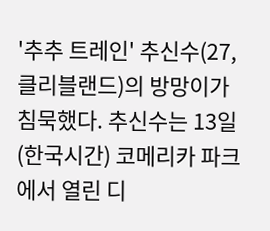'추추 트레인' 추신수(27, 클리블랜드)의 방망이가 침묵했다. 추신수는 13일(한국시간) 코메리카 파크에서 열린 디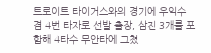트로이트 타이거스와의 경기에 우익수 겸 4번 타자로 선발 출장, 삼진 3개를 포함해 4타수 무안타에 그쳤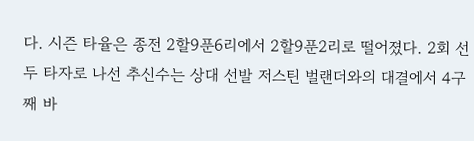다. 시즌 타율은 종전 2할9푼6리에서 2할9푼2리로 떨어졌다. 2회 선두 타자로 나선 추신수는 상대 선발 저스틴 벌랜더와의 대결에서 4구째 바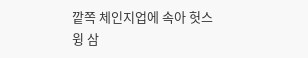깥쪽 체인지업에 속아 헛스윙 삼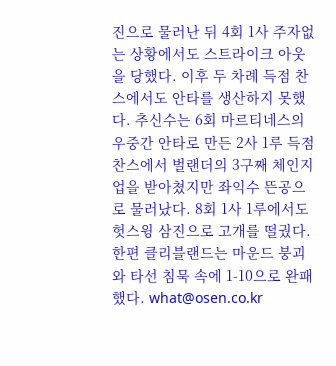진으로 물러난 뒤 4회 1사 주자없는 상황에서도 스트라이크 아웃을 당했다. 이후 두 차례 득점 찬스에서도 안타를 생산하지 못했다. 추신수는 6회 마르티네스의 우중간 안타로 만든 2사 1루 득점 찬스에서 벌랜더의 3구째 체인지업을 받아쳤지만 좌익수 뜬공으로 물러났다. 8회 1사 1루에서도 헛스윙 삼진으로 고개를 떨궜다. 한편 클리블랜드는 마운드 붕괴와 타선 침묵 속에 1-10으로 완패했다. what@osen.co.kr